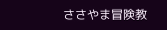ささやま冒険教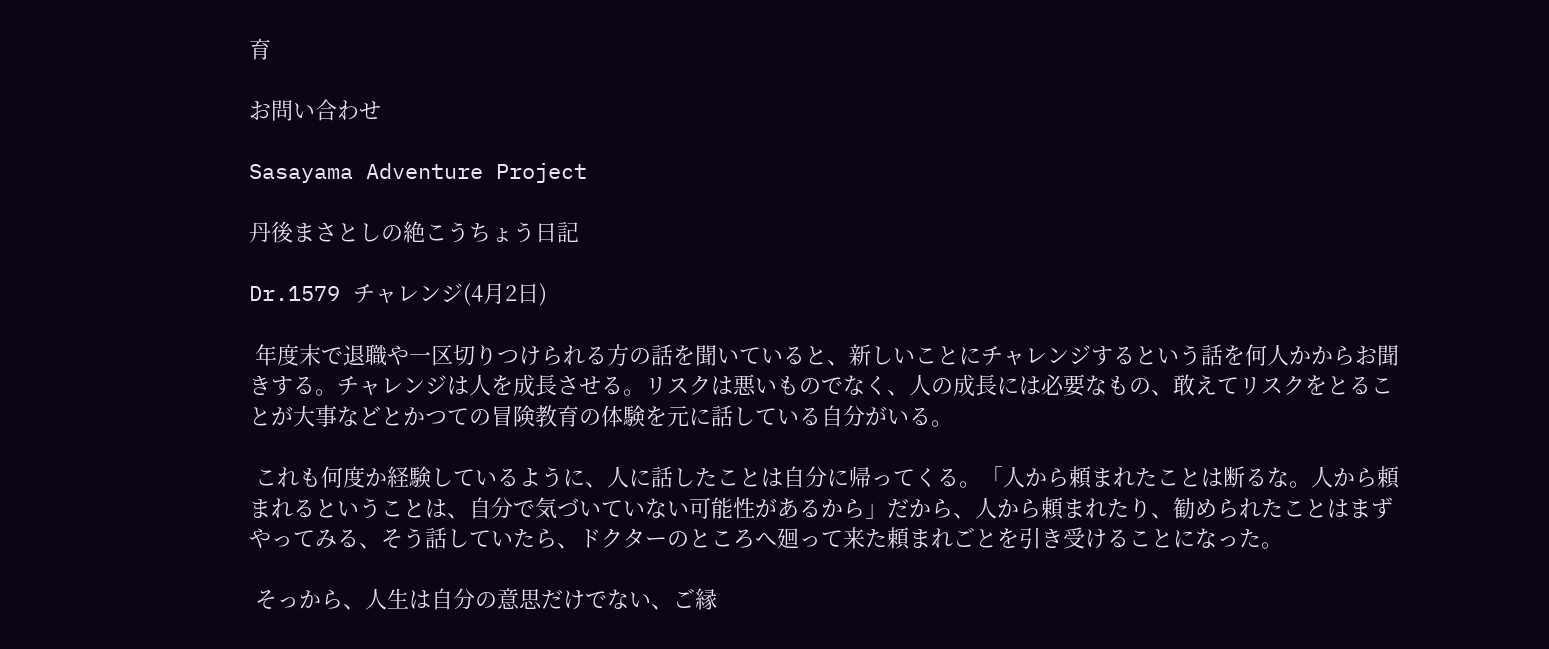育

お問い合わせ

Sasayama Adventure Project

丹後まさとしの絶こうちょう日記

Dr.1579 チャレンジ(4月2日)

 年度末で退職や一区切りつけられる方の話を聞いていると、新しいことにチャレンジするという話を何人かからお聞きする。チャレンジは人を成長させる。リスクは悪いものでなく、人の成長には必要なもの、敢えてリスクをとることが大事などとかつての冒険教育の体験を元に話している自分がいる。

 これも何度か経験しているように、人に話したことは自分に帰ってくる。「人から頼まれたことは断るな。人から頼まれるということは、自分で気づいていない可能性があるから」だから、人から頼まれたり、勧められたことはまずやってみる、そう話していたら、ドクターのところへ廻って来た頼まれごとを引き受けることになった。

 そっから、人生は自分の意思だけでない、ご縁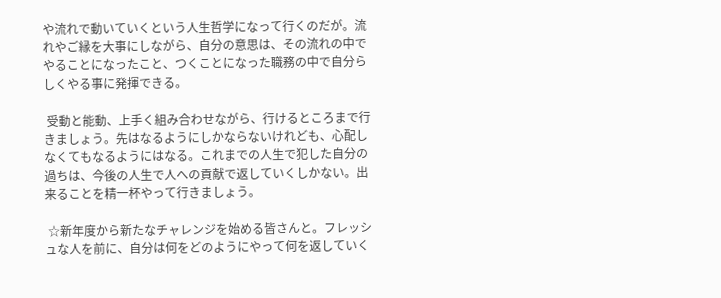や流れで動いていくという人生哲学になって行くのだが。流れやご縁を大事にしながら、自分の意思は、その流れの中でやることになったこと、つくことになった職務の中で自分らしくやる事に発揮できる。

 受動と能動、上手く組み合わせながら、行けるところまで行きましょう。先はなるようにしかならないけれども、心配しなくてもなるようにはなる。これまでの人生で犯した自分の過ちは、今後の人生で人への貢献で返していくしかない。出来ることを精一杯やって行きましょう。

 ☆新年度から新たなチャレンジを始める皆さんと。フレッシュな人を前に、自分は何をどのようにやって何を返していく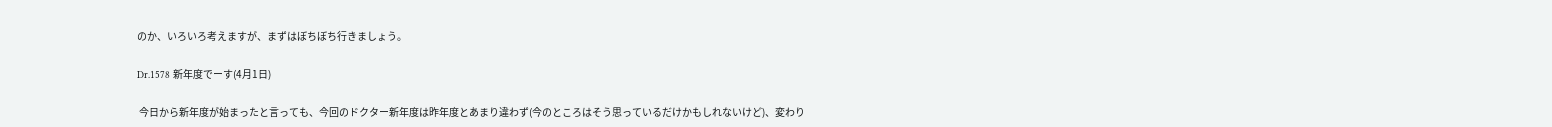のか、いろいろ考えますが、まずはぼちぼち行きましょう。

Dr.1578 新年度でーす(4月1日)

 今日から新年度が始まったと言っても、今回のドクター新年度は昨年度とあまり違わず(今のところはそう思っているだけかもしれないけど)、変わり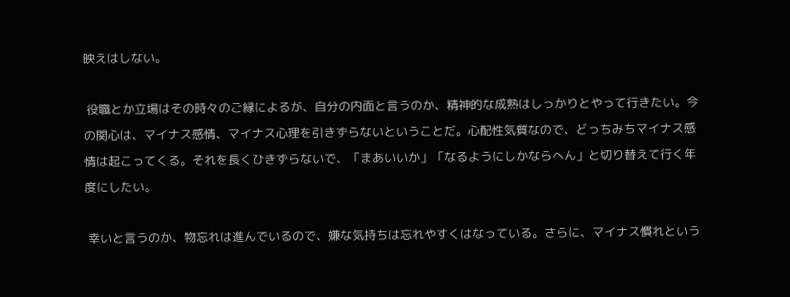映えはしない。

 役職とか立場はその時々のご縁によるが、自分の内面と言うのか、精神的な成熟はしっかりとやって行きたい。今の関心は、マイナス感情、マイナス心理を引きずらないということだ。心配性気質なので、どっちみちマイナス感情は起こってくる。それを長くひきずらないで、「まあいいか」「なるようにしかならへん」と切り替えて行く年度にしたい。

 幸いと言うのか、物忘れは進んでいるので、嫌な気持ちは忘れやすくはなっている。さらに、マイナス慣れという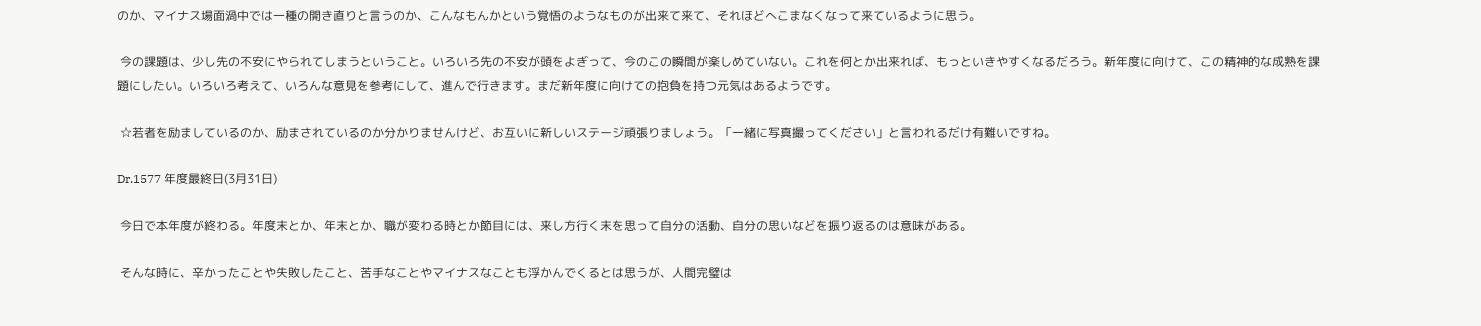のか、マイナス場面渦中では一種の開き直りと言うのか、こんなもんかという覚悟のようなものが出来て来て、それほどへこまなくなって来ているように思う。

 今の課題は、少し先の不安にやられてしまうということ。いろいろ先の不安が頭をよぎって、今のこの瞬間が楽しめていない。これを何とか出来れば、もっといきやすくなるだろう。新年度に向けて、この精神的な成熟を課題にしたい。いろいろ考えて、いろんな意見を参考にして、進んで行きます。まだ新年度に向けての抱負を持つ元気はあるようです。

 ☆若者を励ましているのか、励まされているのか分かりませんけど、お互いに新しいステージ頑張りましょう。「一緒に写真撮ってください」と言われるだけ有難いですね。

Dr.1577 年度最終日(3月31日)

 今日で本年度が終わる。年度末とか、年末とか、職が変わる時とか節目には、来し方行く末を思って自分の活動、自分の思いなどを振り返るのは意味がある。

 そんな時に、辛かったことや失敗したこと、苦手なことやマイナスなことも浮かんでくるとは思うが、人間完璧は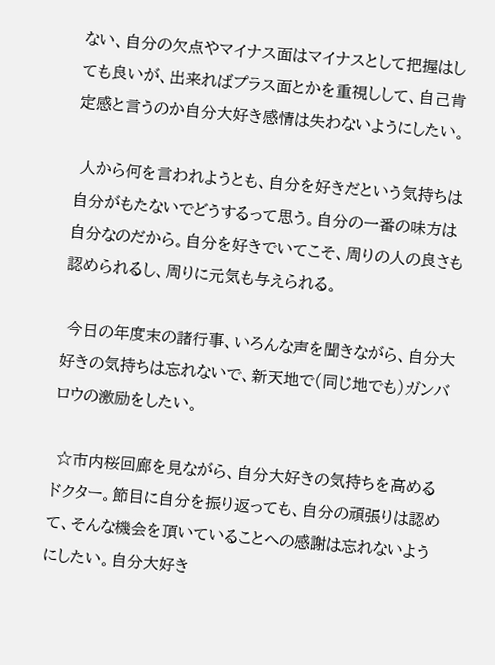ない、自分の欠点やマイナス面はマイナスとして把握はしても良いが、出来ればプラス面とかを重視しして、自己肯定感と言うのか自分大好き感情は失わないようにしたい。

 人から何を言われようとも、自分を好きだという気持ちは自分がもたないでどうするって思う。自分の一番の味方は自分なのだから。自分を好きでいてこそ、周りの人の良さも認められるし、周りに元気も与えられる。

 今日の年度末の諸行事、いろんな声を聞きながら、自分大好きの気持ちは忘れないで、新天地で(同じ地でも)ガンバロウの激励をしたい。

 ☆市内桜回廊を見ながら、自分大好きの気持ちを高めるドクター。節目に自分を振り返っても、自分の頑張りは認めて、そんな機会を頂いていることへの感謝は忘れないようにしたい。自分大好き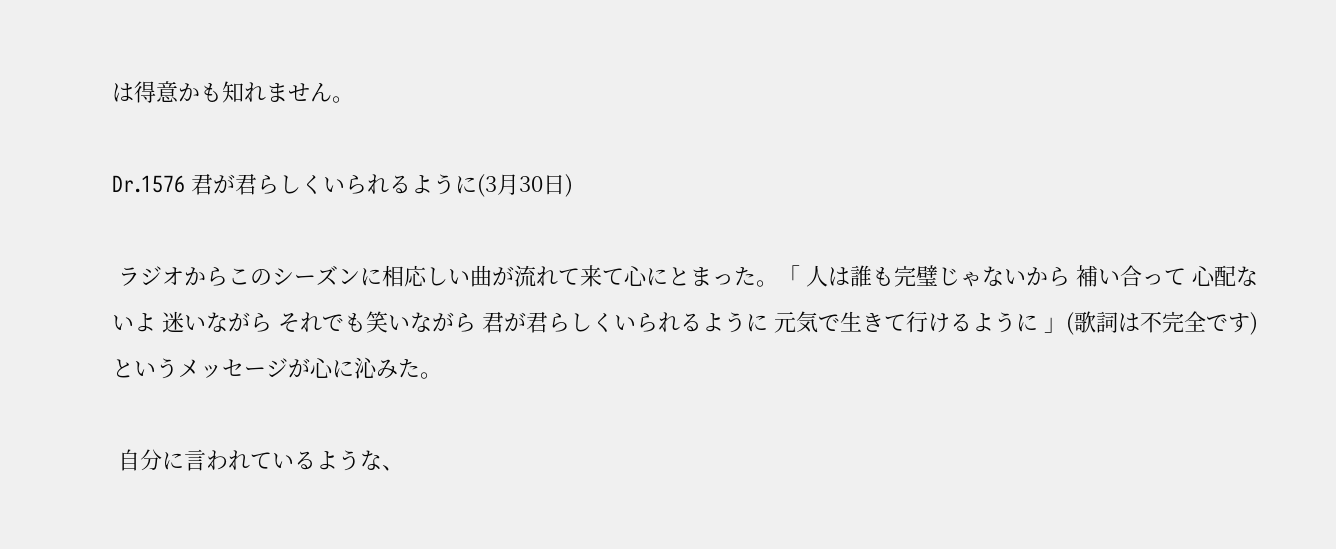は得意かも知れません。

Dr.1576 君が君らしくいられるように(3月30日)

 ラジオからこのシーズンに相応しい曲が流れて来て心にとまった。「 人は誰も完璧じゃないから 補い合って 心配ないよ 迷いながら それでも笑いながら 君が君らしくいられるように 元気で生きて行けるように 」(歌詞は不完全です)というメッセージが心に沁みた。

 自分に言われているような、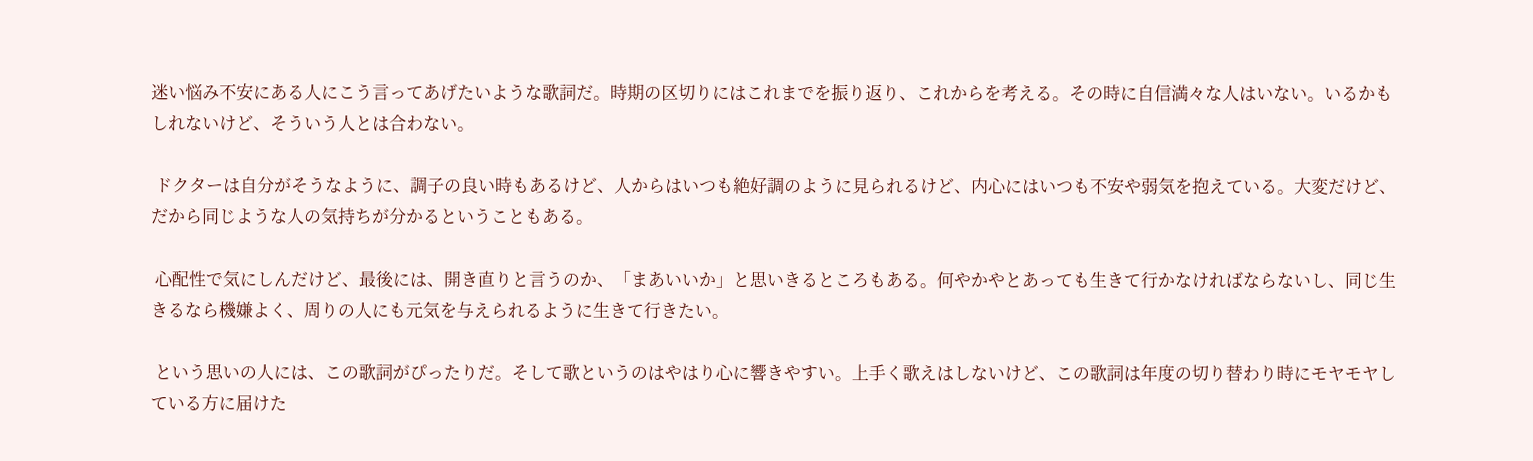迷い悩み不安にある人にこう言ってあげたいような歌詞だ。時期の区切りにはこれまでを振り返り、これからを考える。その時に自信満々な人はいない。いるかもしれないけど、そういう人とは合わない。

 ドクターは自分がそうなように、調子の良い時もあるけど、人からはいつも絶好調のように見られるけど、内心にはいつも不安や弱気を抱えている。大変だけど、だから同じような人の気持ちが分かるということもある。

 心配性で気にしんだけど、最後には、開き直りと言うのか、「まあいいか」と思いきるところもある。何やかやとあっても生きて行かなければならないし、同じ生きるなら機嫌よく、周りの人にも元気を与えられるように生きて行きたい。

 という思いの人には、この歌詞がぴったりだ。そして歌というのはやはり心に響きやすい。上手く歌えはしないけど、この歌詞は年度の切り替わり時にモヤモヤしている方に届けた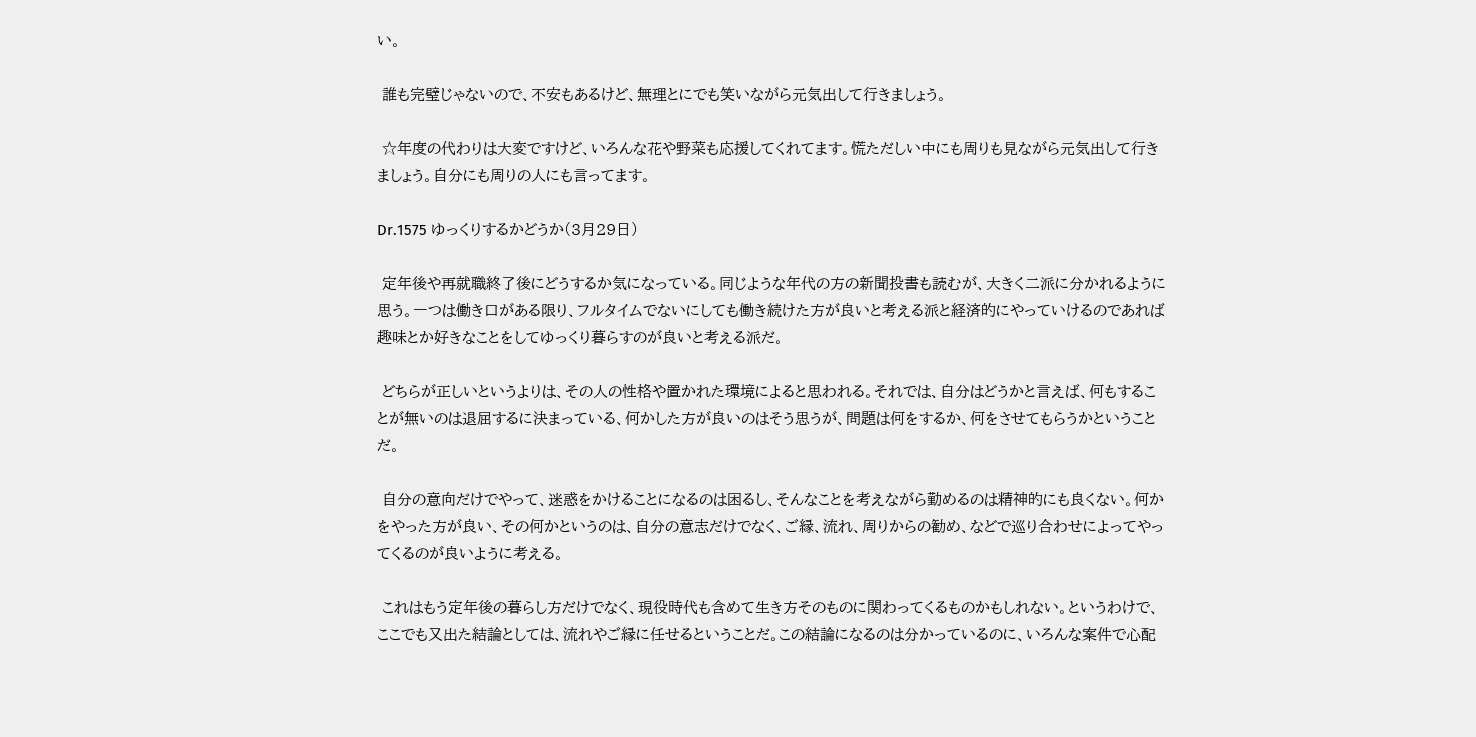い。

 誰も完璧じゃないので、不安もあるけど、無理とにでも笑いながら元気出して行きましょう。

 ☆年度の代わりは大変ですけど、いろんな花や野菜も応援してくれてます。慌ただしい中にも周りも見ながら元気出して行きましょう。自分にも周りの人にも言ってます。

Dr.1575 ゆっくりするかどうか(3月29日)

 定年後や再就職終了後にどうするか気になっている。同じような年代の方の新聞投書も読むが、大きく二派に分かれるように思う。一つは働き口がある限り、フルタイムでないにしても働き続けた方が良いと考える派と経済的にやっていけるのであれば趣味とか好きなことをしてゆっくり暮らすのが良いと考える派だ。

 どちらが正しいというよりは、その人の性格や置かれた環境によると思われる。それでは、自分はどうかと言えば、何もすることが無いのは退屈するに決まっている、何かした方が良いのはそう思うが、問題は何をするか、何をさせてもらうかということだ。

 自分の意向だけでやって、迷惑をかけることになるのは困るし、そんなことを考えながら勤めるのは精神的にも良くない。何かをやった方が良い、その何かというのは、自分の意志だけでなく、ご縁、流れ、周りからの勧め、などで巡り合わせによってやってくるのが良いように考える。

 これはもう定年後の暮らし方だけでなく、現役時代も含めて生き方そのものに関わってくるものかもしれない。というわけで、ここでも又出た結論としては、流れやご縁に任せるということだ。この結論になるのは分かっているのに、いろんな案件で心配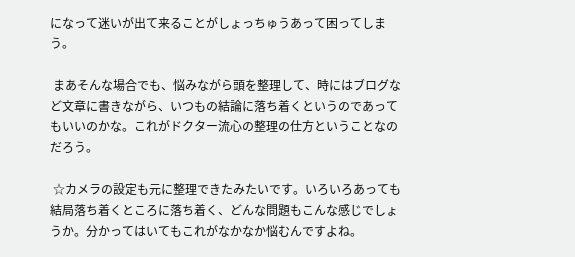になって迷いが出て来ることがしょっちゅうあって困ってしまう。

 まあそんな場合でも、悩みながら頭を整理して、時にはブログなど文章に書きながら、いつもの結論に落ち着くというのであってもいいのかな。これがドクター流心の整理の仕方ということなのだろう。

 ☆カメラの設定も元に整理できたみたいです。いろいろあっても結局落ち着くところに落ち着く、どんな問題もこんな感じでしょうか。分かってはいてもこれがなかなか悩むんですよね。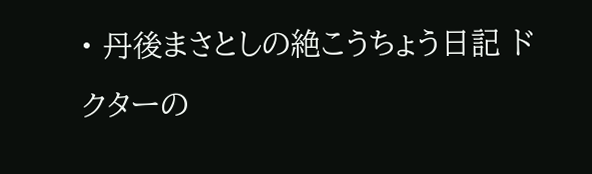• 丹後まさとしの絶こうちょう日記 ドクターの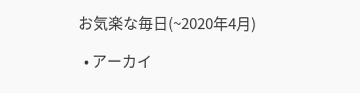お気楽な毎日(~2020年4月)

  • アーカイ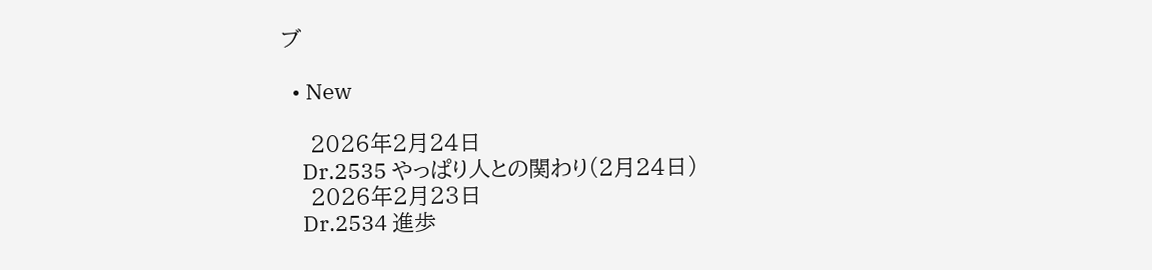ブ

  • New

    2026年2月24日
    Dr.2535 やっぱり人との関わり(2月24日)
    2026年2月23日
    Dr.2534 進歩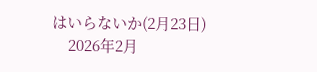はいらないか(2月23日)
    2026年2月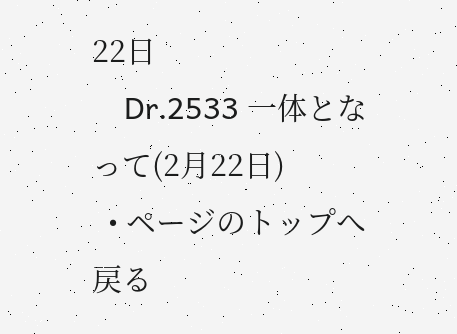22日
    Dr.2533 一体となって(2月22日)
  • ページのトップへ戻る